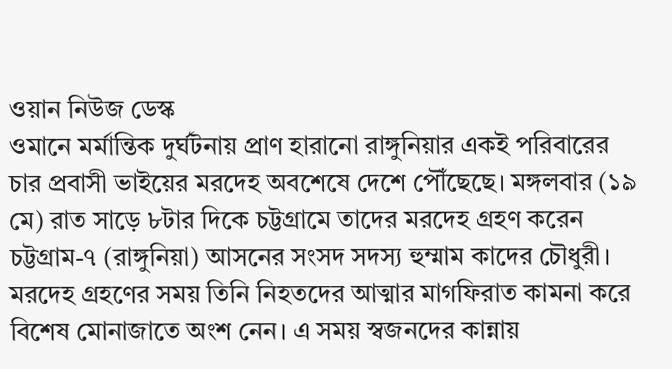ওয়ান নিউজ ডেস্ক
ওমানে মর্মান্তিক দুর্ঘটনায় প্রাণ হারানো রাঙ্গুনিয়ার একই পরিবারের চার প্রবাসী ভাইয়ের মরদেহ অবশেষে দেশে পৌঁছেছে। মঙ্গলবার (১৯ মে) রাত সাড়ে ৮টার দিকে চট্টগ্রামে তাদের মরদেহ গ্রহণ করেন চট্টগ্রাম-৭ (রাঙ্গুনিয়া) আসনের সংসদ সদস্য হুম্মাম কাদের চৌধুরী।
মরদেহ গ্রহণের সময় তিনি নিহতদের আত্মার মাগফিরাত কামনা করে বিশেষ মোনাজাতে অংশ নেন। এ সময় স্বজনদের কান্নায়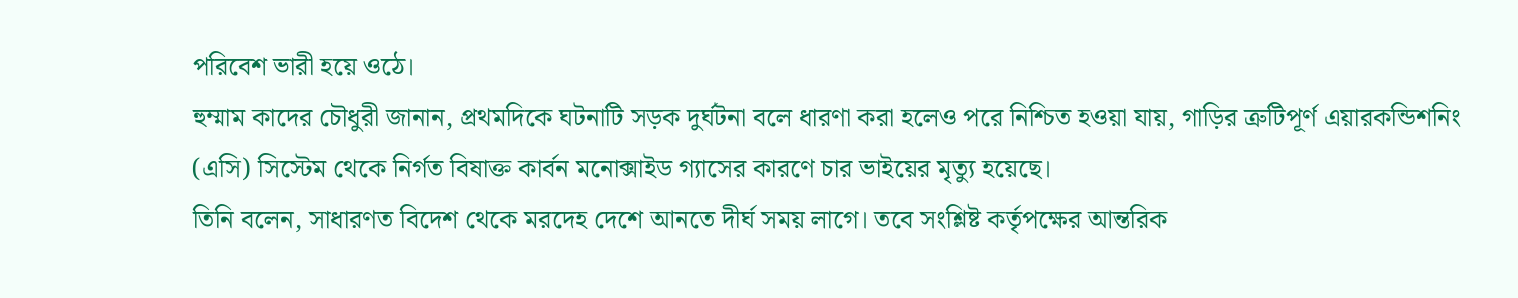পরিবেশ ভারী হয়ে ওঠে।
হুম্মাম কাদের চৌধুরী জানান, প্রথমদিকে ঘটনাটি সড়ক দুর্ঘটনা বলে ধারণা করা হলেও পরে নিশ্চিত হওয়া যায়, গাড়ির ত্রুটিপূর্ণ এয়ারকন্ডিশনিং (এসি) সিস্টেম থেকে নির্গত বিষাক্ত কার্বন মনোক্সাইড গ্যাসের কারণে চার ভাইয়ের মৃত্যু হয়েছে।
তিনি বলেন, সাধারণত বিদেশ থেকে মরদেহ দেশে আনতে দীর্ঘ সময় লাগে। তবে সংশ্লিষ্ট কর্তৃপক্ষের আন্তরিক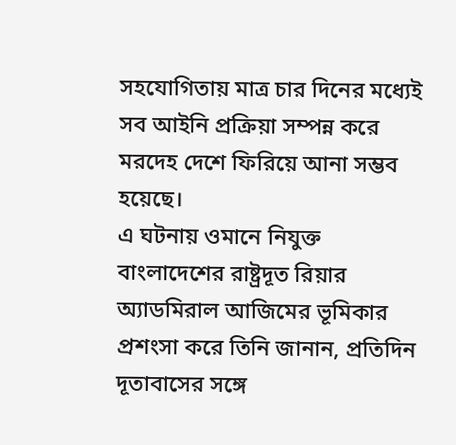সহযোগিতায় মাত্র চার দিনের মধ্যেই সব আইনি প্রক্রিয়া সম্পন্ন করে মরদেহ দেশে ফিরিয়ে আনা সম্ভব হয়েছে।
এ ঘটনায় ওমানে নিযুক্ত বাংলাদেশের রাষ্ট্রদূত রিয়ার অ্যাডমিরাল আজিমের ভূমিকার প্রশংসা করে তিনি জানান, প্রতিদিন দূতাবাসের সঙ্গে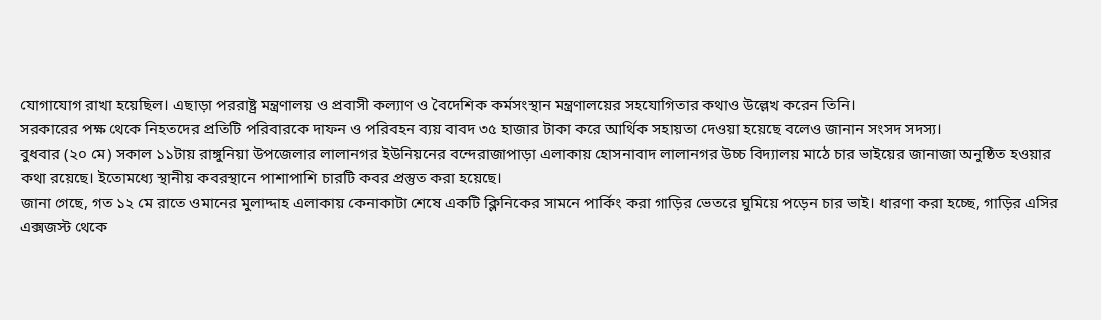যোগাযোগ রাখা হয়েছিল। এছাড়া পররাষ্ট্র মন্ত্রণালয় ও প্রবাসী কল্যাণ ও বৈদেশিক কর্মসংস্থান মন্ত্রণালয়ের সহযোগিতার কথাও উল্লেখ করেন তিনি।
সরকারের পক্ষ থেকে নিহতদের প্রতিটি পরিবারকে দাফন ও পরিবহন ব্যয় বাবদ ৩৫ হাজার টাকা করে আর্থিক সহায়তা দেওয়া হয়েছে বলেও জানান সংসদ সদস্য।
বুধবার (২০ মে) সকাল ১১টায় রাঙ্গুনিয়া উপজেলার লালানগর ইউনিয়নের বন্দেরাজাপাড়া এলাকায় হোসনাবাদ লালানগর উচ্চ বিদ্যালয় মাঠে চার ভাইয়ের জানাজা অনুষ্ঠিত হওয়ার কথা রয়েছে। ইতোমধ্যে স্থানীয় কবরস্থানে পাশাপাশি চারটি কবর প্রস্তুত করা হয়েছে।
জানা গেছে, গত ১২ মে রাতে ওমানের মুলাদ্দাহ এলাকায় কেনাকাটা শেষে একটি ক্লিনিকের সামনে পার্কিং করা গাড়ির ভেতরে ঘুমিয়ে পড়েন চার ভাই। ধারণা করা হচ্ছে, গাড়ির এসির এক্সজস্ট থেকে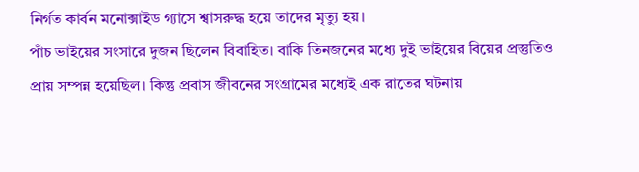নির্গত কার্বন মনোক্সাইড গ্যাসে শ্বাসরুদ্ধ হয়ে তাদের মৃত্যু হয়।
পাঁচ ভাইয়ের সংসারে দুজন ছিলেন বিবাহিত। বাকি তিনজনের মধ্যে দুই ভাইয়ের বিয়ের প্রস্তুতিও প্রায় সম্পন্ন হয়েছিল। কিন্তু প্রবাস জীবনের সংগ্রামের মধ্যেই এক রাতের ঘটনায়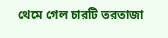থেমে গেল চারটি তরতাজা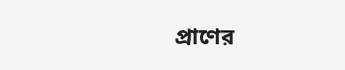প্রাণের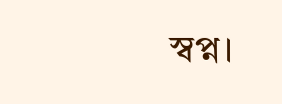স্বপ্ন।